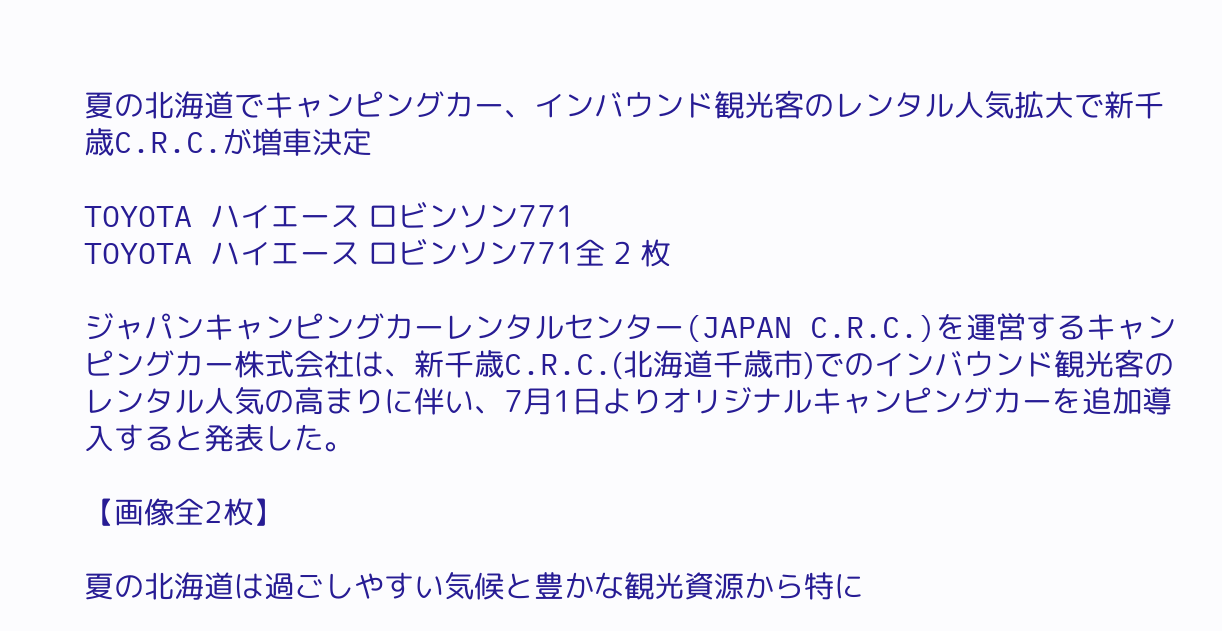夏の北海道でキャンピングカー、インバウンド観光客のレンタル人気拡大で新千歳C.R.C.が増車決定

TOYOTA ハイエース ロビンソン771
TOYOTA ハイエース ロビンソン771全 2 枚

ジャパンキャンピングカーレンタルセンター(JAPAN C.R.C.)を運営するキャンピングカー株式会社は、新千歳C.R.C.(北海道千歳市)でのインバウンド観光客のレンタル人気の高まりに伴い、7月1日よりオリジナルキャンピングカーを追加導入すると発表した。

【画像全2枚】

夏の北海道は過ごしやすい気候と豊かな観光資源から特に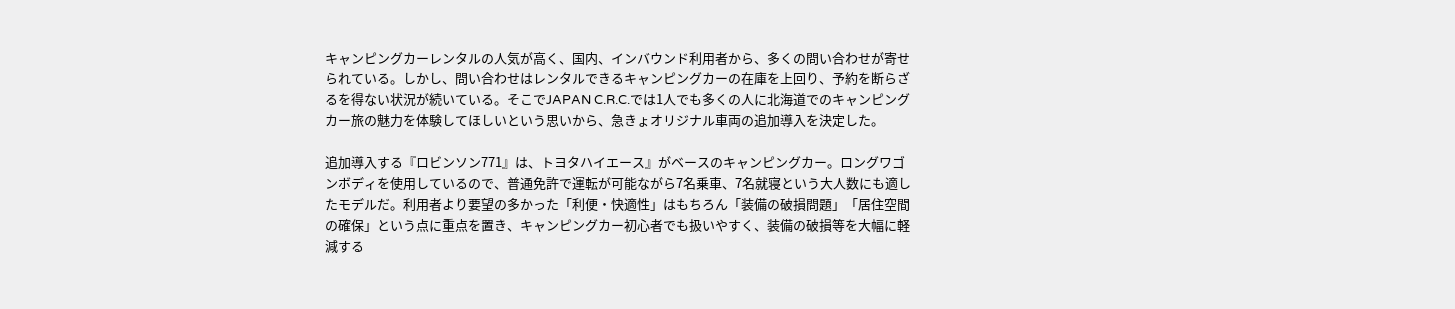キャンピングカーレンタルの人気が高く、国内、インバウンド利用者から、多くの問い合わせが寄せられている。しかし、問い合わせはレンタルできるキャンピングカーの在庫を上回り、予約を断らざるを得ない状況が続いている。そこでJAPAN C.R.C.では1人でも多くの人に北海道でのキャンピングカー旅の魅力を体験してほしいという思いから、急きょオリジナル車両の追加導入を決定した。

追加導入する『ロビンソン771』は、トヨタハイエース』がベースのキャンピングカー。ロングワゴンボディを使用しているので、普通免許で運転が可能ながら7名乗車、7名就寝という大人数にも適したモデルだ。利用者より要望の多かった「利便・快適性」はもちろん「装備の破損問題」「居住空間の確保」という点に重点を置き、キャンピングカー初心者でも扱いやすく、装備の破損等を大幅に軽減する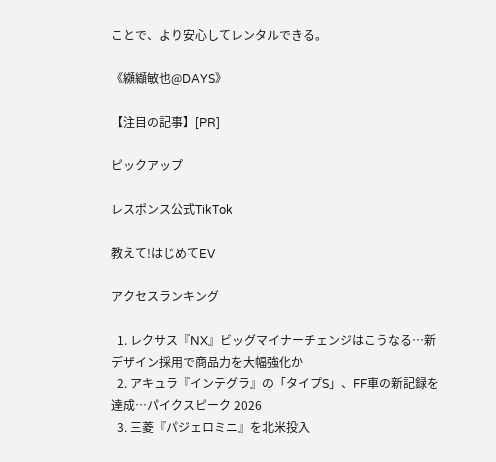ことで、より安心してレンタルできる。

《纐纈敏也@DAYS》

【注目の記事】[PR]

ピックアップ

レスポンス公式TikTok

教えて!はじめてEV

アクセスランキング

  1. レクサス『NX』ビッグマイナーチェンジはこうなる…新デザイン採用で商品力を大幅強化か
  2. アキュラ『インテグラ』の「タイプS」、FF車の新記録を達成…パイクスピーク 2026
  3. 三菱『パジェロミニ』を北米投入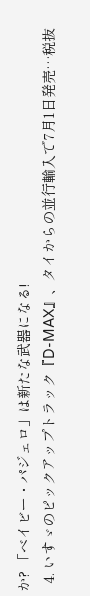か? 「ベイビー・パジェロ」は新たな武器になる!
  4. いすゞのピックアップトラック『D-MAX』、タイからの並行輸入で7月1日発売…税抜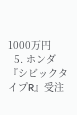1000万円
  5. ホンダ『シビックタイプR』受注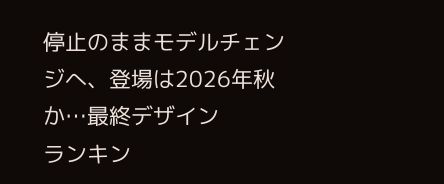停止のままモデルチェンジへ、登場は2026年秋か…最終デザイン
ランキン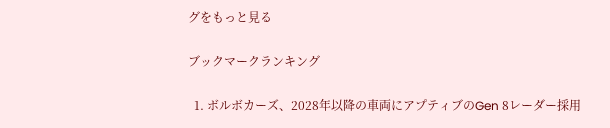グをもっと見る

ブックマークランキング

  1. ボルボカーズ、2028年以降の車両にアプティブのGen 8レーダー採用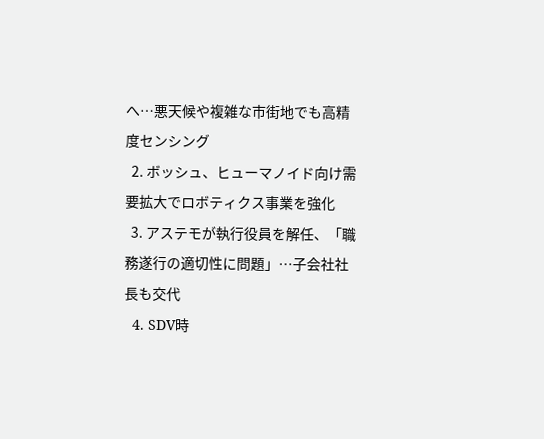へ…悪天候や複雑な市街地でも高精度センシング
  2. ボッシュ、ヒューマノイド向け需要拡大でロボティクス事業を強化
  3. アステモが執行役員を解任、「職務遂行の適切性に問題」…子会社社長も交代
  4. SDV時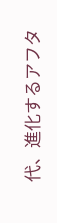代、進化するアフタ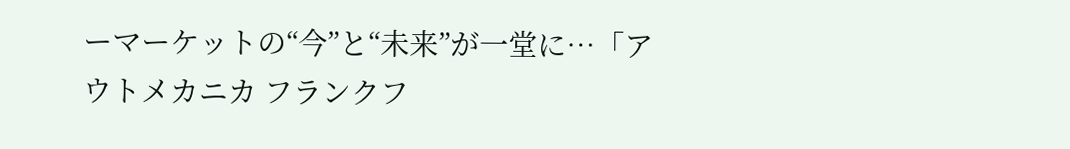ーマーケットの“今”と“未来”が一堂に…「アウトメカニカ フランクフ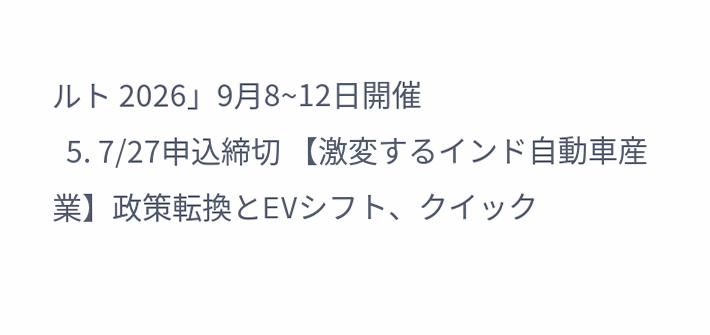ルト 2026」9月8~12日開催
  5. 7/27申込締切 【激変するインド自動車産業】政策転換とEVシフト、クイック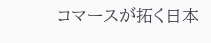コマースが拓く日本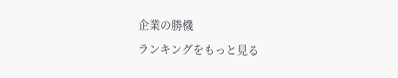企業の勝機
ランキングをもっと見る